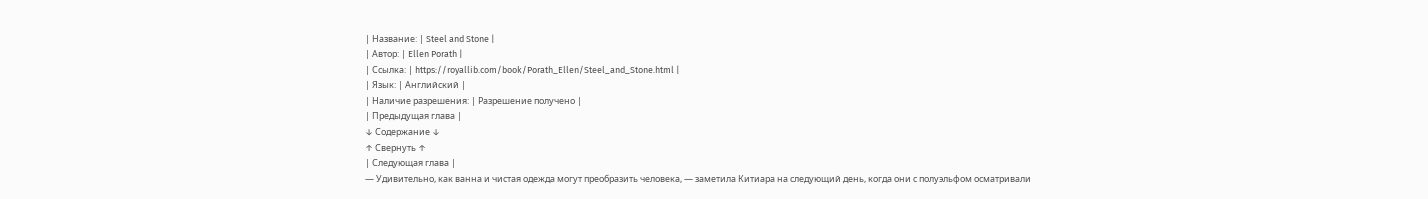| Название: | Steel and Stone |
| Автор: | Ellen Porath |
| Ссылка: | https://royallib.com/book/Porath_Ellen/Steel_and_Stone.html |
| Язык: | Английский |
| Наличие разрешения: | Разрешение получено |
| Предыдущая глава |
↓ Содержание ↓
↑ Свернуть ↑
| Следующая глава |
— Удивительно, как ванна и чистая одежда могут преобразить человека, — заметила Китиара на следующий день, когда они с полуэльфом осматривали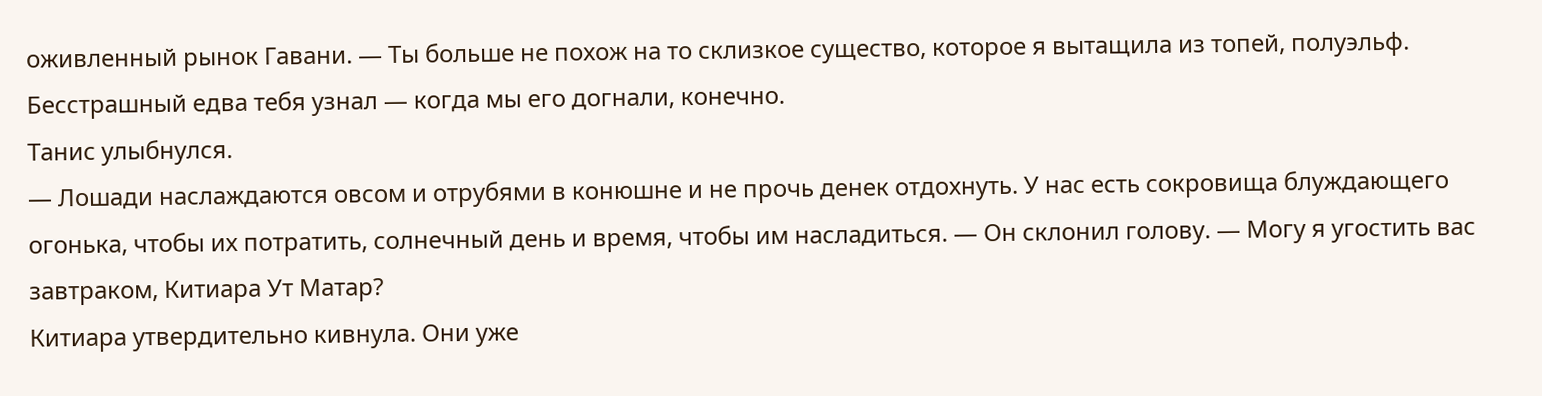оживленный рынок Гавани. — Ты больше не похож на то склизкое существо, которое я вытащила из топей, полуэльф. Бесстрашный едва тебя узнал — когда мы его догнали, конечно.
Танис улыбнулся.
— Лошади наслаждаются овсом и отрубями в конюшне и не прочь денек отдохнуть. У нас есть сокровища блуждающего огонька, чтобы их потратить, солнечный день и время, чтобы им насладиться. — Он склонил голову. — Могу я угостить вас завтраком, Китиара Ут Матар?
Китиара утвердительно кивнула. Они уже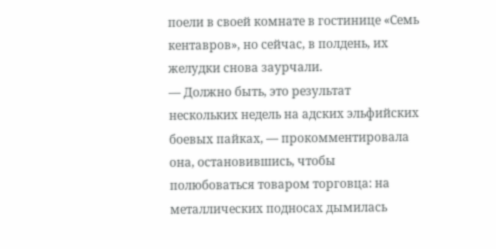поели в своей комнате в гостинице «Семь кентавров», но сейчас, в полдень, их желудки снова заурчали.
— Должно быть, это результат нескольких недель на адских эльфийских боевых пайках, — прокомментировала она, остановившись, чтобы полюбоваться товаром торговца: на металлических подносах дымилась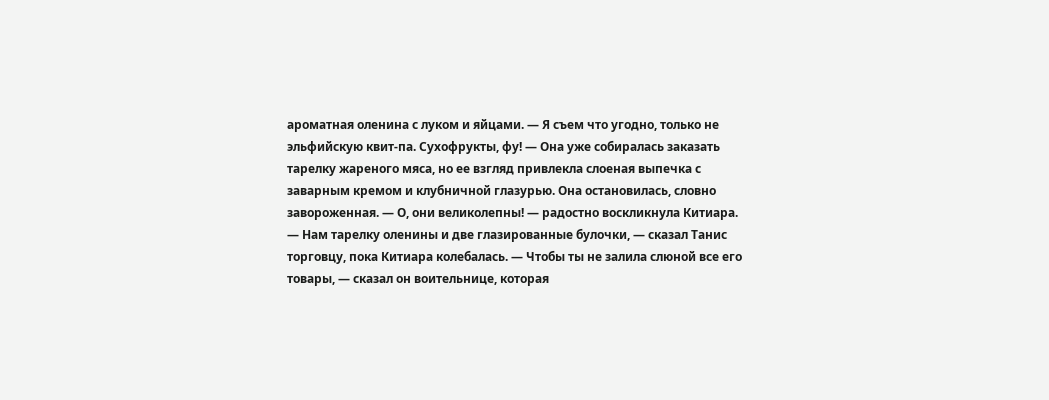ароматная оленина с луком и яйцами. — Я съем что угодно, только не эльфийскую квит-па. Сухофрукты, фу! — Она уже собиралась заказать тарелку жареного мяса, но ее взгляд привлекла слоеная выпечка с заварным кремом и клубничной глазурью. Она остановилась, словно завороженная. — О, они великолепны! — радостно воскликнула Китиара.
— Нам тарелку оленины и две глазированные булочки, — сказал Танис торговцу, пока Китиара колебалась. — Чтобы ты не залила слюной все его товары, — сказал он воительнице, которая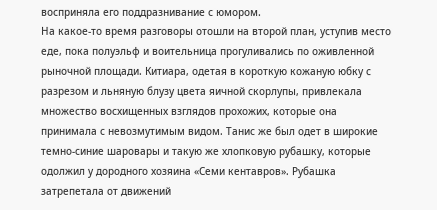восприняла его поддразнивание с юмором.
На какое-то время разговоры отошли на второй план, уступив место еде, пока полуэльф и воительница прогуливались по оживленной рыночной площади. Китиара, одетая в короткую кожаную юбку с разрезом и льняную блузу цвета яичной скорлупы, привлекала множество восхищенных взглядов прохожих, которые она принимала с невозмутимым видом. Танис же был одет в широкие темно-синие шаровары и такую же хлопковую рубашку, которые одолжил у дородного хозяина «Семи кентавров». Рубашка затрепетала от движений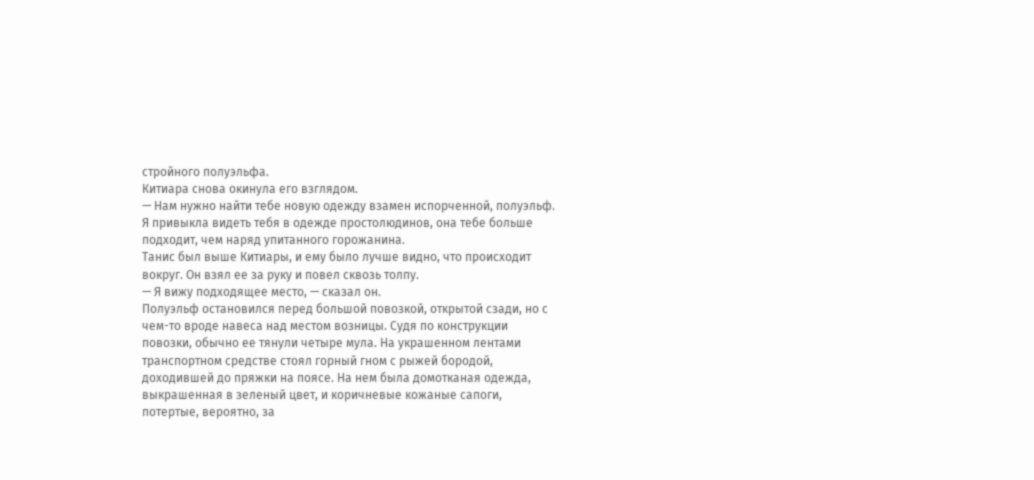стройного полуэльфа.
Китиара снова окинула его взглядом.
— Нам нужно найти тебе новую одежду взамен испорченной, полуэльф. Я привыкла видеть тебя в одежде простолюдинов, она тебе больше подходит, чем наряд упитанного горожанина.
Танис был выше Китиары, и ему было лучше видно, что происходит вокруг. Он взял ее за руку и повел сквозь толпу.
— Я вижу подходящее место, — сказал он.
Полуэльф остановился перед большой повозкой, открытой сзади, но с чем-то вроде навеса над местом возницы. Судя по конструкции повозки, обычно ее тянули четыре мула. На украшенном лентами транспортном средстве стоял горный гном с рыжей бородой, доходившей до пряжки на поясе. На нем была домотканая одежда, выкрашенная в зеленый цвет, и коричневые кожаные сапоги, потертые, вероятно, за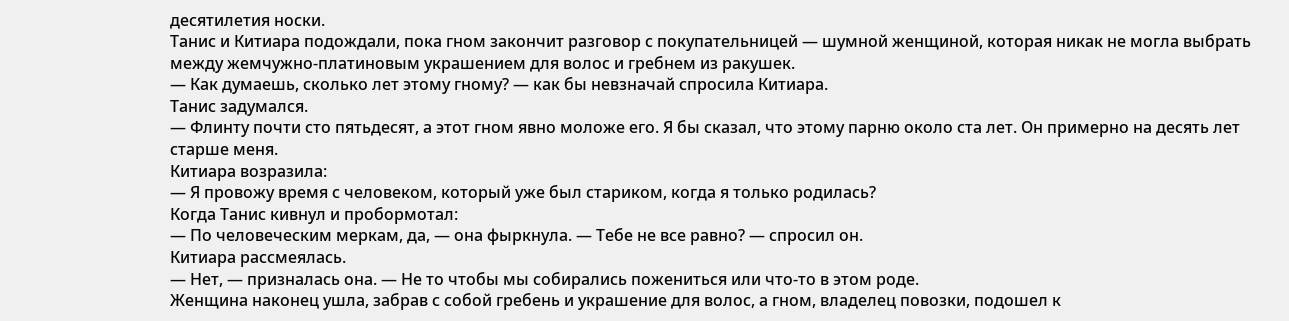десятилетия носки.
Танис и Китиара подождали, пока гном закончит разговор с покупательницей — шумной женщиной, которая никак не могла выбрать между жемчужно-платиновым украшением для волос и гребнем из ракушек.
— Как думаешь, сколько лет этому гному? — как бы невзначай спросила Китиара.
Танис задумался.
— Флинту почти сто пятьдесят, а этот гном явно моложе его. Я бы сказал, что этому парню около ста лет. Он примерно на десять лет старше меня.
Китиара возразила:
— Я провожу время с человеком, который уже был стариком, когда я только родилась?
Когда Танис кивнул и пробормотал:
— По человеческим меркам, да, — она фыркнула. — Тебе не все равно? — спросил он.
Китиара рассмеялась.
— Нет, — призналась она. — Не то чтобы мы собирались пожениться или что-то в этом роде.
Женщина наконец ушла, забрав с собой гребень и украшение для волос, а гном, владелец повозки, подошел к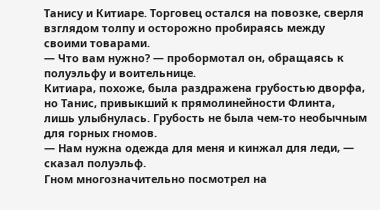Танису и Китиаре. Торговец остался на повозке, сверля взглядом толпу и осторожно пробираясь между своими товарами.
— Что вам нужно? — пробормотал он, обращаясь к полуэльфу и воительнице.
Китиара, похоже, была раздражена грубостью дворфа, но Танис, привыкший к прямолинейности Флинта, лишь улыбнулась. Грубость не была чем-то необычным для горных гномов.
— Нам нужна одежда для меня и кинжал для леди, — сказал полуэльф.
Гном многозначительно посмотрел на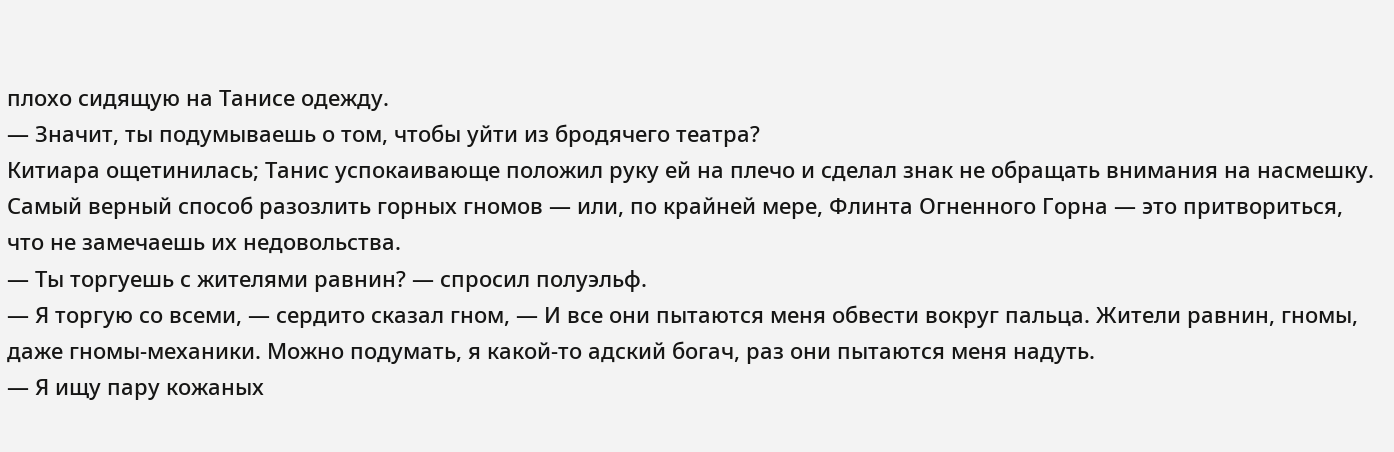плохо сидящую на Танисе одежду.
— Значит, ты подумываешь о том, чтобы уйти из бродячего театра?
Китиара ощетинилась; Танис успокаивающе положил руку ей на плечо и сделал знак не обращать внимания на насмешку. Самый верный способ разозлить горных гномов — или, по крайней мере, Флинта Огненного Горна — это притвориться, что не замечаешь их недовольства.
— Ты торгуешь с жителями равнин? — спросил полуэльф.
— Я торгую со всеми, — сердито сказал гном, — И все они пытаются меня обвести вокруг пальца. Жители равнин, гномы, даже гномы-механики. Можно подумать, я какой-то адский богач, раз они пытаются меня надуть.
— Я ищу пару кожаных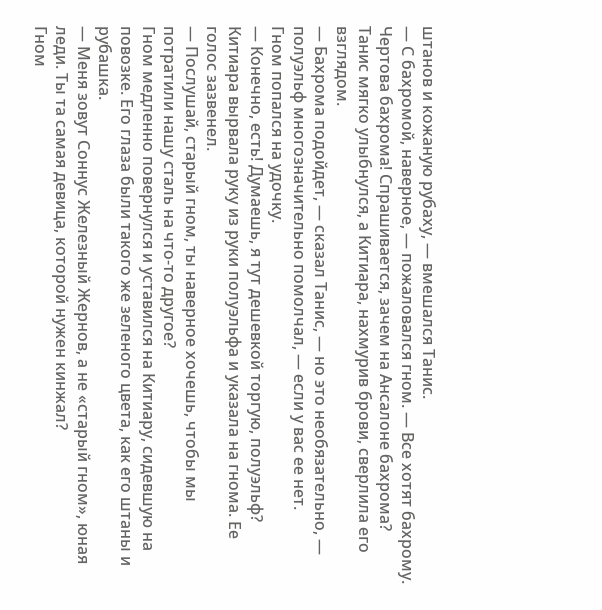штанов и кожаную рубаху, — вмешался Танис.
— С бахромой, наверное, — пожаловался гном. — Все хотят бахрому. Чертова бахрома! Спрашивается, зачем на Ансалоне бахрома?
Танис мягко улыбнулся, а Китиара, нахмурив брови, сверлила его взглядом.
— Бахрома подойдет, — сказал Танис, — но это необязательно, — полуэльф многозначительно помолчал, — если у вас ее нет.
Гном попался на удочку.
— Конечно, есть! Думаешь, я тут дешевкой торгую, полуэльф?
Китиара вырвала руку из руки полуэльфа и указала на гнома. Ее голос зазвенел.
— Послушай, старый гном, ты наверное хочешь, чтобы мы потратили нашу сталь на что-то другое?
Гном медленно повернулся и уставился на Китиару, сидевшую на повозке. Его глаза были такого же зеленого цвета, как его штаны и рубашка.
— Меня зовут Соннус Железный Жернов, а не «старый гном», юная леди. Ты та самая девица, которой нужен кинжал?
Гном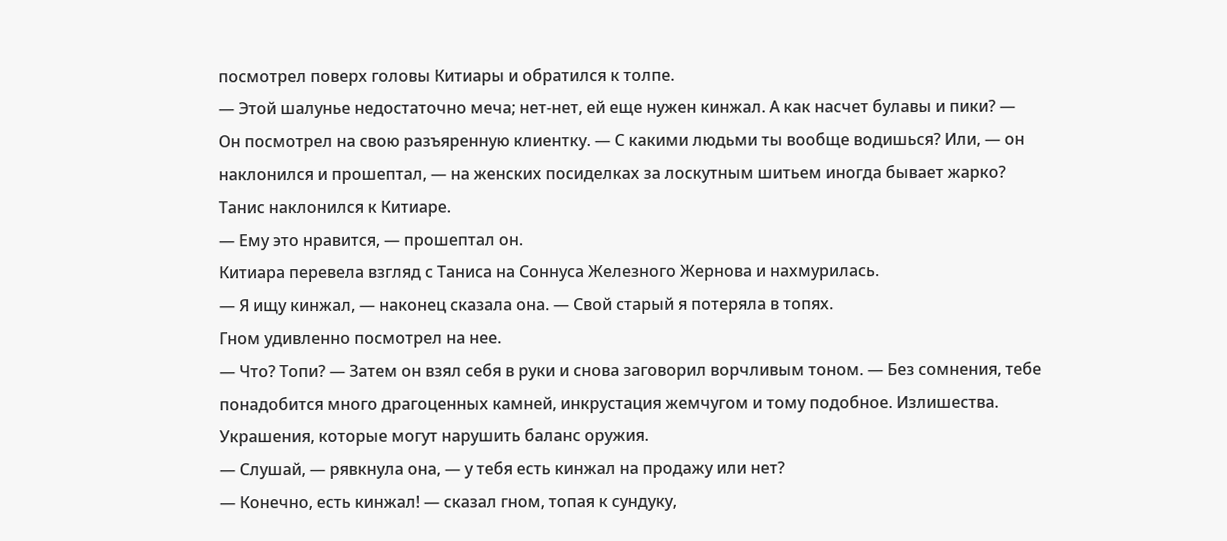посмотрел поверх головы Китиары и обратился к толпе.
— Этой шалунье недостаточно меча; нет-нет, ей еще нужен кинжал. А как насчет булавы и пики? — Он посмотрел на свою разъяренную клиентку. — С какими людьми ты вообще водишься? Или, — он наклонился и прошептал, — на женских посиделках за лоскутным шитьем иногда бывает жарко?
Танис наклонился к Китиаре.
— Ему это нравится, — прошептал он.
Китиара перевела взгляд с Таниса на Соннуса Железного Жернова и нахмурилась.
— Я ищу кинжал, — наконец сказала она. — Свой старый я потеряла в топях.
Гном удивленно посмотрел на нее.
— Что? Топи? — Затем он взял себя в руки и снова заговорил ворчливым тоном. — Без сомнения, тебе понадобится много драгоценных камней, инкрустация жемчугом и тому подобное. Излишества. Украшения, которые могут нарушить баланс оружия.
— Слушай, — рявкнула она, — у тебя есть кинжал на продажу или нет?
— Конечно, есть кинжал! — сказал гном, топая к сундуку,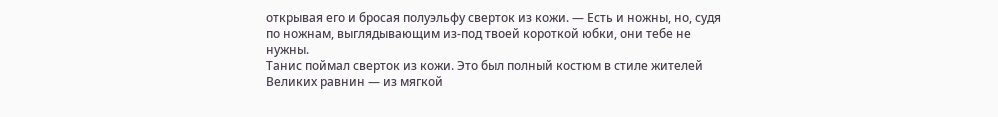открывая его и бросая полуэльфу сверток из кожи. — Есть и ножны, но, судя по ножнам, выглядывающим из-под твоей короткой юбки, они тебе не нужны.
Танис поймал сверток из кожи. Это был полный костюм в стиле жителей Великих равнин — из мягкой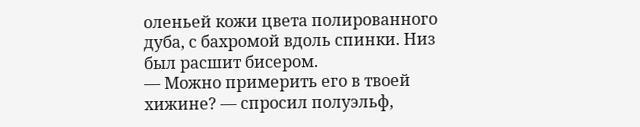оленьей кожи цвета полированного дуба, с бахромой вдоль спинки. Низ был расшит бисером.
— Можно примерить его в твоей хижине? — спросил полуэльф,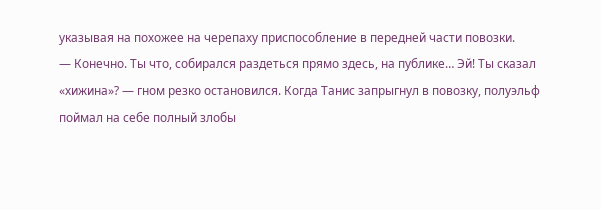указывая на похожее на черепаху приспособление в передней части повозки.
— Конечно. Ты что, собирался раздеться прямо здесь, на публике… Эй! Ты сказал «хижина»? — гном резко остановился. Когда Танис запрыгнул в повозку, полуэльф поймал на себе полный злобы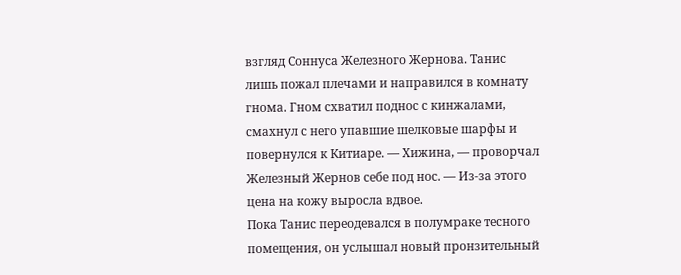взгляд Соннуса Железного Жернова. Танис лишь пожал плечами и направился в комнату гнома. Гном схватил поднос с кинжалами, смахнул с него упавшие шелковые шарфы и повернулся к Китиаре. — Хижина, — проворчал Железный Жернов себе под нос. — Из-за этого цена на кожу выросла вдвое.
Пока Танис переодевался в полумраке тесного помещения, он услышал новый пронзительный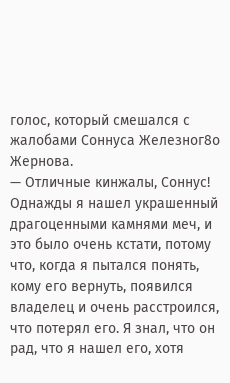голос, который смешался с жалобами Соннуса Железног8о Жернова.
— Отличные кинжалы, Соннус! Однажды я нашел украшенный драгоценными камнями меч, и это было очень кстати, потому что, когда я пытался понять, кому его вернуть, появился владелец и очень расстроился, что потерял его. Я знал, что он рад, что я нашел его, хотя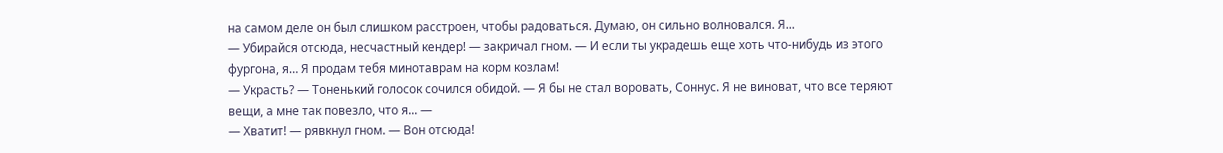на самом деле он был слишком расстроен, чтобы радоваться. Думаю, он сильно волновался. Я...
— Убирайся отсюда, несчастный кендер! — закричал гном. — И если ты украдешь еще хоть что-нибудь из этого фургона, я… Я продам тебя минотаврам на корм козлам!
— Украсть? — Тоненький голосок сочился обидой. — Я бы не стал воровать, Соннус. Я не виноват, что все теряют вещи, а мне так повезло, что я... —
— Хватит! — рявкнул гном. — Вон отсюда!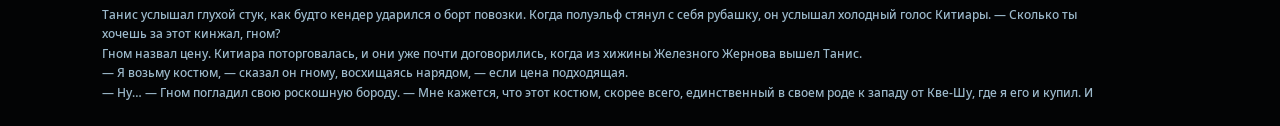Танис услышал глухой стук, как будто кендер ударился о борт повозки. Когда полуэльф стянул с себя рубашку, он услышал холодный голос Китиары. — Сколько ты хочешь за этот кинжал, гном?
Гном назвал цену. Китиара поторговалась, и они уже почти договорились, когда из хижины Железного Жернова вышел Танис.
— Я возьму костюм, — сказал он гному, восхищаясь нарядом, — если цена подходящая.
— Ну… — Гном погладил свою роскошную бороду. — Мне кажется, что этот костюм, скорее всего, единственный в своем роде к западу от Кве-Шу, где я его и купил. И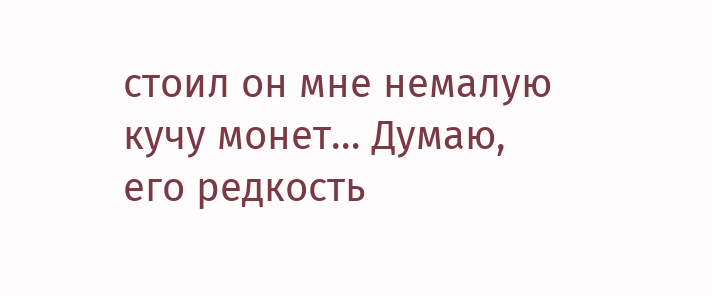стоил он мне немалую кучу монет… Думаю, его редкость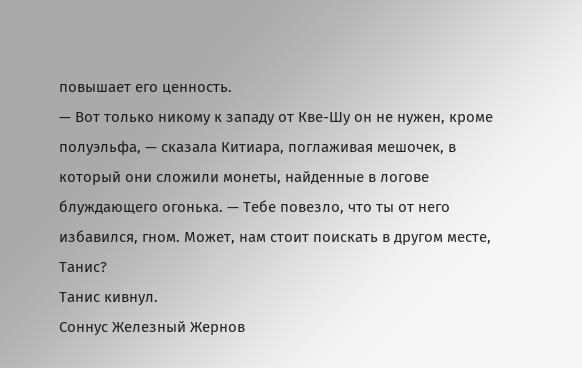повышает его ценность.
— Вот только никому к западу от Кве-Шу он не нужен, кроме полуэльфа, — сказала Китиара, поглаживая мешочек, в который они сложили монеты, найденные в логове блуждающего огонька. — Тебе повезло, что ты от него избавился, гном. Может, нам стоит поискать в другом месте, Танис?
Танис кивнул.
Соннус Железный Жернов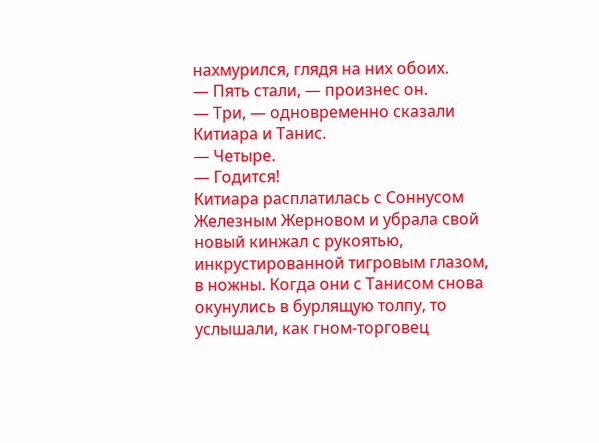нахмурился, глядя на них обоих.
— Пять стали, — произнес он.
— Три, — одновременно сказали Китиара и Танис.
— Четыре.
— Годится!
Китиара расплатилась с Соннусом Железным Жерновом и убрала свой новый кинжал с рукоятью, инкрустированной тигровым глазом, в ножны. Когда они с Танисом снова окунулись в бурлящую толпу, то услышали, как гном-торговец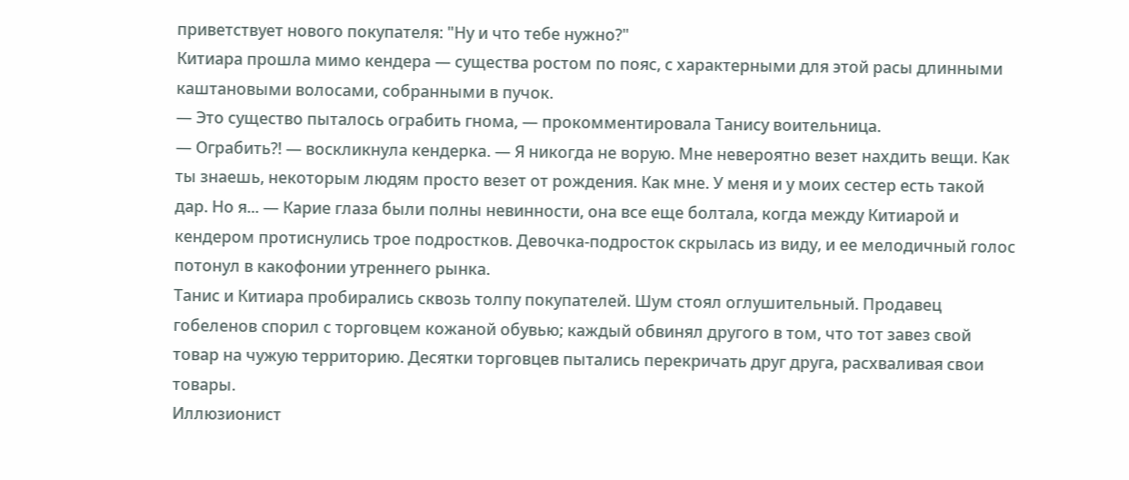приветствует нового покупателя: "Ну и что тебе нужно?"
Китиара прошла мимо кендера — существа ростом по пояс, с характерными для этой расы длинными каштановыми волосами, собранными в пучок.
— Это существо пыталось ограбить гнома, — прокомментировала Танису воительница.
— Ограбить?! — воскликнула кендерка. — Я никогда не ворую. Мне невероятно везет нахдить вещи. Как ты знаешь, некоторым людям просто везет от рождения. Как мне. У меня и у моих сестер есть такой дар. Но я... — Карие глаза были полны невинности, она все еще болтала, когда между Китиарой и кендером протиснулись трое подростков. Девочка-подросток скрылась из виду, и ее мелодичный голос потонул в какофонии утреннего рынка.
Танис и Китиара пробирались сквозь толпу покупателей. Шум стоял оглушительный. Продавец гобеленов спорил с торговцем кожаной обувью; каждый обвинял другого в том, что тот завез свой товар на чужую территорию. Десятки торговцев пытались перекричать друг друга, расхваливая свои товары.
Иллюзионист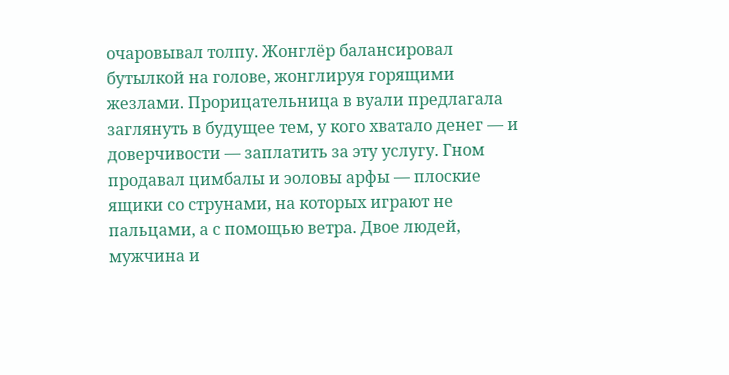очаровывал толпу. Жонглёр балансировал бутылкой на голове, жонглируя горящими жезлами. Прорицательница в вуали предлагала заглянуть в будущее тем, у кого хватало денег — и доверчивости — заплатить за эту услугу. Гном продавал цимбалы и эоловы арфы — плоские ящики со струнами, на которых играют не пальцами, а с помощью ветра. Двое людей, мужчина и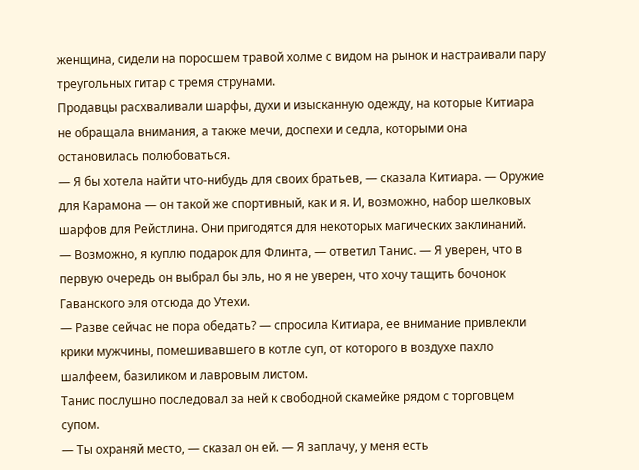женщина, сидели на поросшем травой холме с видом на рынок и настраивали пару треугольных гитар с тремя струнами.
Продавцы расхваливали шарфы, духи и изысканную одежду, на которые Китиара не обращала внимания, а также мечи, доспехи и седла, которыми она остановилась полюбоваться.
— Я бы хотела найти что-нибудь для своих братьев, — сказала Китиара. — Оружие для Карамона — он такой же спортивный, как и я. И, возможно, набор шелковых шарфов для Рейстлина. Они пригодятся для некоторых магических заклинаний.
— Возможно, я куплю подарок для Флинта, — ответил Танис. — Я уверен, что в первую очередь он выбрал бы эль, но я не уверен, что хочу тащить бочонок Гаванского эля отсюда до Утехи.
— Разве сейчас не пора обедать? — спросила Китиара, ее внимание привлекли крики мужчины, помешивавшего в котле суп, от которого в воздухе пахло шалфеем, базиликом и лавровым листом.
Танис послушно последовал за ней к свободной скамейке рядом с торговцем супом.
— Ты охраняй место, — сказал он ей. — Я заплачу, у меня есть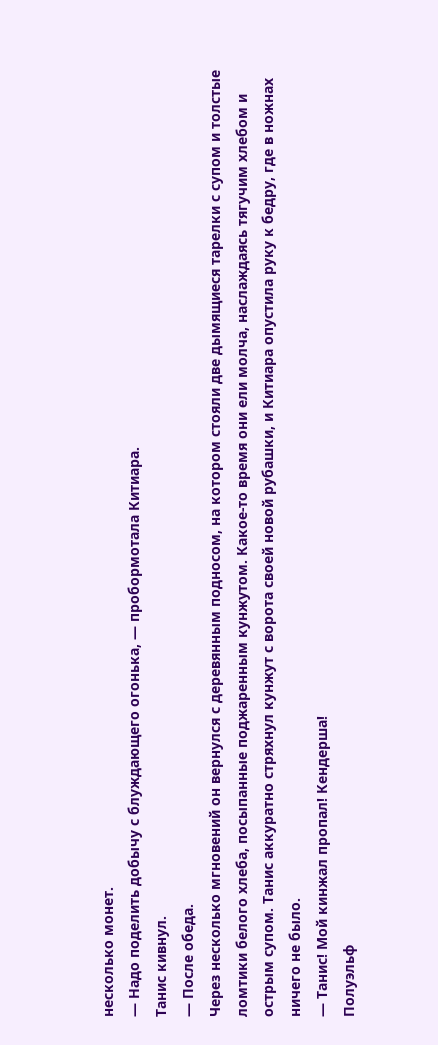несколько монет.
— Надо поделить добычу с блуждающего огонька, — пробормотала Китиара.
Танис кивнул.
— После обеда.
Через несколько мгновений он вернулся с деревянным подносом, на котором стояли две дымящиеся тарелки с супом и толстые ломтики белого хлеба, посыпанные поджаренным кунжутом. Какое-то время они ели молча, наслаждаясь тягучим хлебом и острым супом. Танис аккуратно стряхнул кунжут с ворота своей новой рубашки, и Китиара опустила руку к бедру, где в ножнах ничего не было.
— Танис! Мой кинжал пропал! Кендерша!
Полуэльф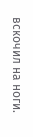вскочил на ноги.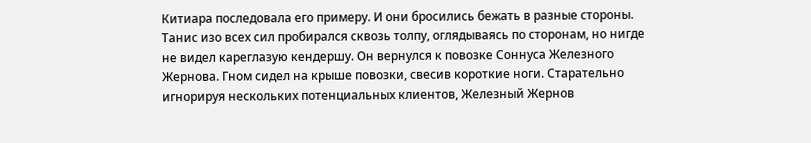Китиара последовала его примеру. И они бросились бежать в разные стороны.
Танис изо всех сил пробирался сквозь толпу, оглядываясь по сторонам, но нигде не видел кареглазую кендершу. Он вернулся к повозке Соннуса Железного Жернова. Гном сидел на крыше повозки, свесив короткие ноги. Старательно игнорируя нескольких потенциальных клиентов, Железный Жернов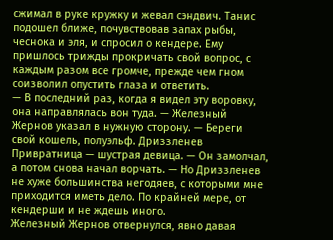сжимал в руке кружку и жевал сэндвич. Танис подошел ближе, почувствовав запах рыбы, чеснока и эля, и спросил о кендере. Ему пришлось трижды прокричать свой вопрос, с каждым разом все громче, прежде чем гном соизволил опустить глаза и ответить.
— В последний раз, когда я видел эту воровку, она направлялась вон туда. — Железный Жернов указал в нужную сторону. — Береги свой кошель, полуэльф. Дриззленев Привратница — шустрая девица. — Он замолчал, а потом снова начал ворчать. — Но Дриззленев не хуже большинства негодяев, с которыми мне приходится иметь дело. По крайней мере, от кендерши и не ждешь иного.
Железный Жернов отвернулся, явно давая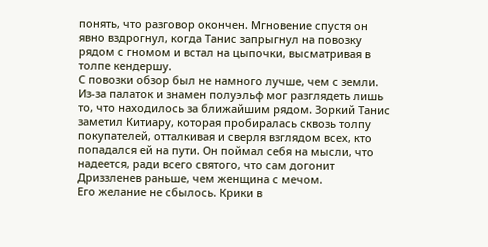понять, что разговор окончен. Мгновение спустя он явно вздрогнул, когда Танис запрыгнул на повозку рядом с гномом и встал на цыпочки, высматривая в толпе кендершу.
С повозки обзор был не намного лучше, чем с земли. Из-за палаток и знамен полуэльф мог разглядеть лишь то, что находилось за ближайшим рядом. Зоркий Танис заметил Китиару, которая пробиралась сквозь толпу покупателей, отталкивая и сверля взглядом всех, кто попадался ей на пути. Он поймал себя на мысли, что надеется, ради всего святого, что сам догонит Дриззленев раньше, чем женщина с мечом.
Его желание не сбылось. Крики в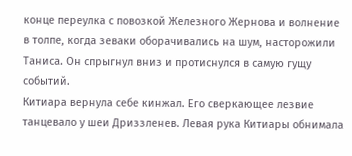конце переулка с повозкой Железного Жернова и волнение в толпе, когда зеваки оборачивались на шум, насторожили Таниса. Он спрыгнул вниз и протиснулся в самую гущу событий.
Китиара вернула себе кинжал. Его сверкающее лезвие танцевало у шеи Дриззленев. Левая рука Китиары обнимала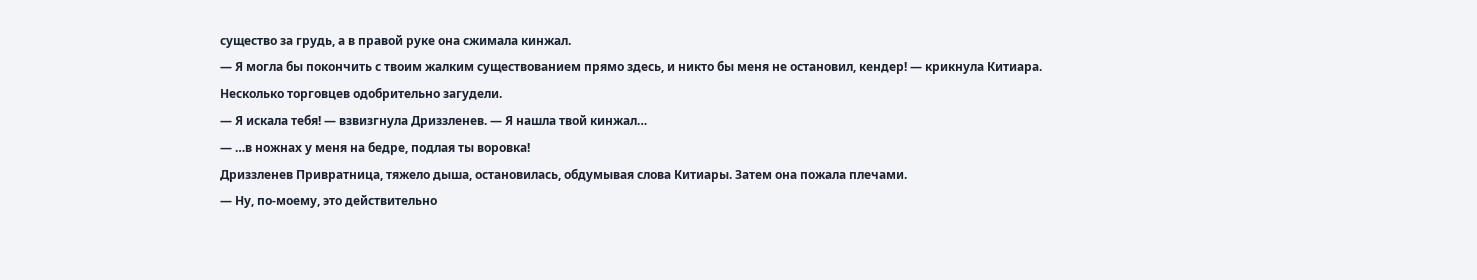существо за грудь, а в правой руке она сжимала кинжал.
— Я могла бы покончить с твоим жалким существованием прямо здесь, и никто бы меня не остановил, кендер! — крикнула Китиара. Несколько торговцев одобрительно загудели.
— Я искала тебя! — взвизгнула Дриззленев. — Я нашла твой кинжал…
— …в ножнах у меня на бедре, подлая ты воровка!
Дриззленев Привратница, тяжело дыша, остановилась, обдумывая слова Китиары. Затем она пожала плечами.
— Ну, по-моему, это действительно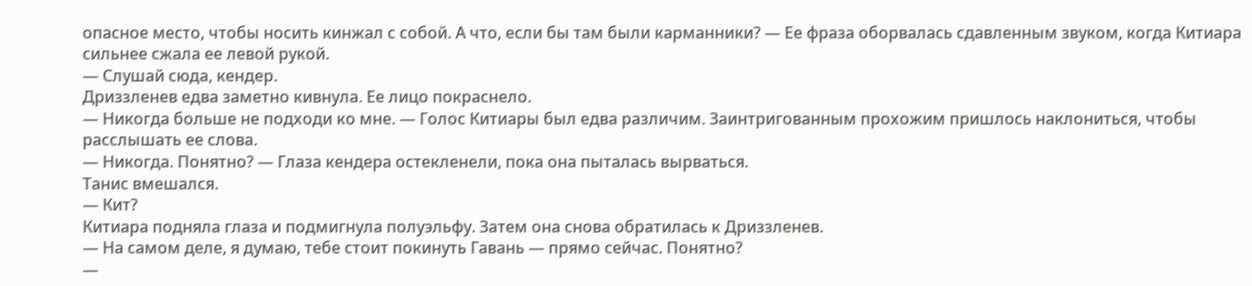опасное место, чтобы носить кинжал с собой. А что, если бы там были карманники? — Ее фраза оборвалась сдавленным звуком, когда Китиара сильнее сжала ее левой рукой.
— Слушай сюда, кендер.
Дриззленев едва заметно кивнула. Ее лицо покраснело.
— Никогда больше не подходи ко мне. — Голос Китиары был едва различим. Заинтригованным прохожим пришлось наклониться, чтобы расслышать ее слова.
— Никогда. Понятно? — Глаза кендера остекленели, пока она пыталась вырваться.
Танис вмешался.
— Кит?
Китиара подняла глаза и подмигнула полуэльфу. Затем она снова обратилась к Дриззленев.
— На самом деле, я думаю, тебе стоит покинуть Гавань — прямо сейчас. Понятно?
—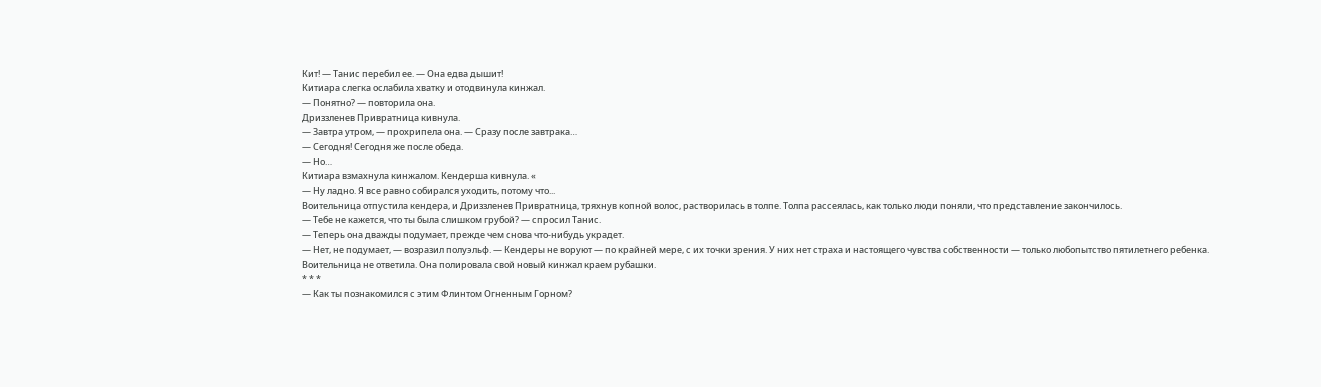Кит! — Танис перебил ее. — Она едва дышит!
Китиара слегка ослабила хватку и отодвинула кинжал.
— Понятно? — повторила она.
Дриззленев Привратница кивнула.
— Завтра утром, — прохрипела она. — Сразу после завтрака…
— Сегодня! Сегодня же после обеда.
— Но…
Китиара взмахнула кинжалом. Кендерша кивнула. «
— Ну ладно. Я все равно собирался уходить, потому что...
Воительница отпустила кендера, и Дриззленев Привратница, тряхнув копной волос, растворилась в толпе. Толпа рассеялась, как только люди поняли, что представление закончилось.
— Тебе не кажется, что ты была слишком грубой? — спросил Танис.
— Теперь она дважды подумает, прежде чем снова что-нибудь украдет.
— Нет, не подумает, — возразил полуэльф. — Кендеры не воруют — по крайней мере, с их точки зрения. У них нет страха и настоящего чувства собственности — только любопытство пятилетнего ребенка.
Воительница не ответила. Она полировала свой новый кинжал краем рубашки.
* * *
— Как ты познакомился с этим Флинтом Огненным Горном?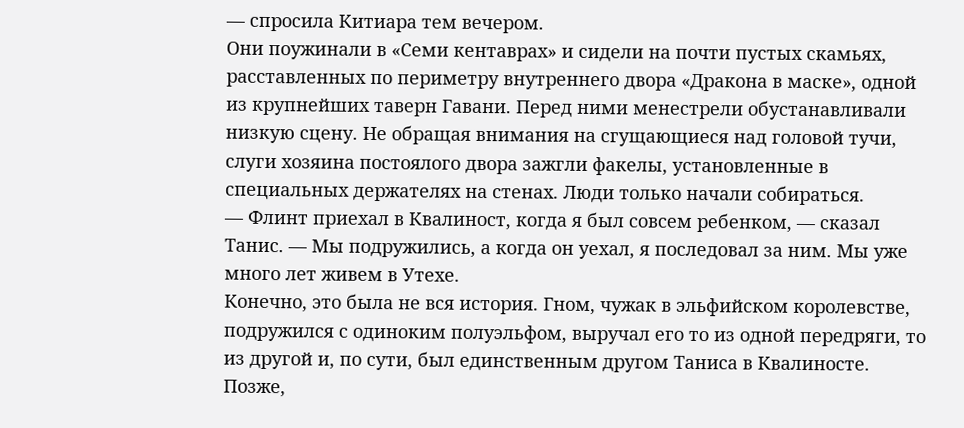— спросила Китиара тем вечером.
Они поужинали в «Семи кентаврах» и сидели на почти пустых скамьях, расставленных по периметру внутреннего двора «Дракона в маске», одной из крупнейших таверн Гавани. Перед ними менестрели обустанавливали низкую сцену. Не обращая внимания на сгущающиеся над головой тучи, слуги хозяина постоялого двора зажгли факелы, установленные в специальных держателях на стенах. Люди только начали собираться.
— Флинт приехал в Квалиност, когда я был совсем ребенком, — сказал Танис. — Мы подружились, а когда он уехал, я последовал за ним. Мы уже много лет живем в Утехе.
Конечно, это была не вся история. Гном, чужак в эльфийском королевстве, подружился с одиноким полуэльфом, выручал его то из одной передряги, то из другой и, по сути, был единственным другом Таниса в Квалиносте. Позже,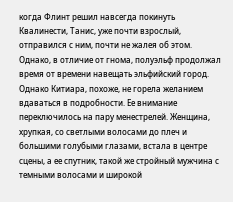когда Флинт решил навсегда покинуть Квалинести, Танис, уже почти взрослый, отправился с ним, почти не жалея об этом. Однако, в отличие от гнома, полуэльф продолжал время от времени навещать эльфийский город.
Однако Китиара, похоже, не горела желанием вдаваться в подробности. Ее внимание переключилось на пару менестрелей. Женщина, хрупкая, со светлыми волосами до плеч и большими голубыми глазами, встала в центре сцены, а ее спутник, такой же стройный мужчина с темными волосами и широкой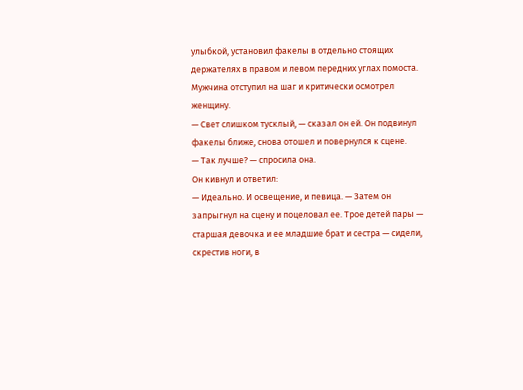улыбкой, установил факелы в отдельно стоящих держателях в правом и левом передних углах помоста.
Мужчина отступил на шаг и критически осмотрел женщину.
— Свет слишком тусклый, — сказал он ей. Он подвинул факелы ближе, снова отошел и повернулся к сцене.
— Так лучше? — спросила она.
Он кивнул и ответил:
— Идеально. И освещение, и певица. — Затем он запрыгнул на сцену и поцеловал ее. Трое детей пары — старшая девочка и ее младшие брат и сестра — сидели, скрестив ноги, в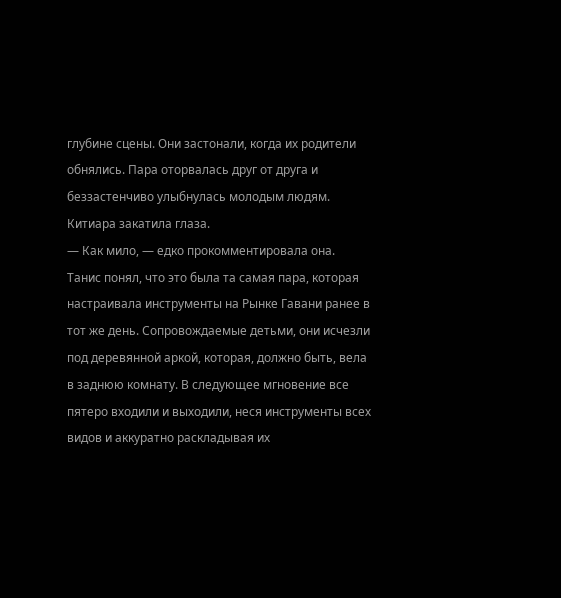глубине сцены. Они застонали, когда их родители обнялись. Пара оторвалась друг от друга и беззастенчиво улыбнулась молодым людям.
Китиара закатила глаза.
— Как мило, — едко прокомментировала она.
Танис понял, что это была та самая пара, которая настраивала инструменты на Рынке Гавани ранее в тот же день. Сопровождаемые детьми, они исчезли под деревянной аркой, которая, должно быть, вела в заднюю комнату. В следующее мгновение все пятеро входили и выходили, неся инструменты всех видов и аккуратно раскладывая их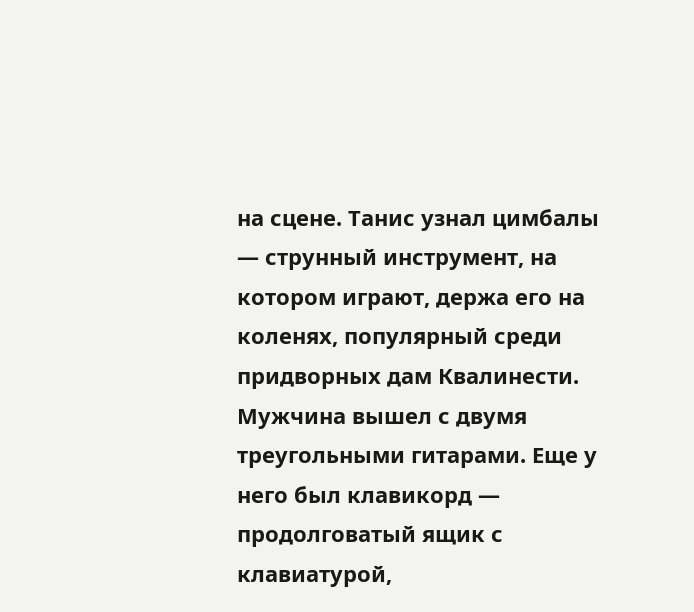на сцене. Танис узнал цимбалы — струнный инструмент, на котором играют, держа его на коленях, популярный среди придворных дам Квалинести. Мужчина вышел с двумя треугольными гитарами. Еще у него был клавикорд — продолговатый ящик с клавиатурой,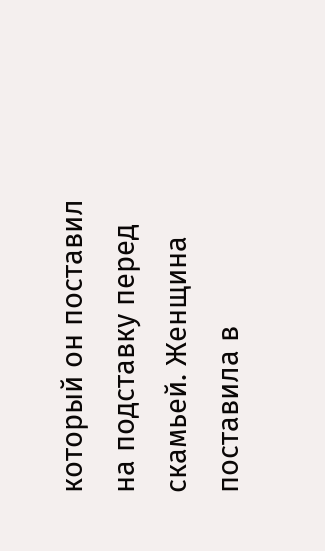который он поставил на подставку перед скамьей. Женщина поставила в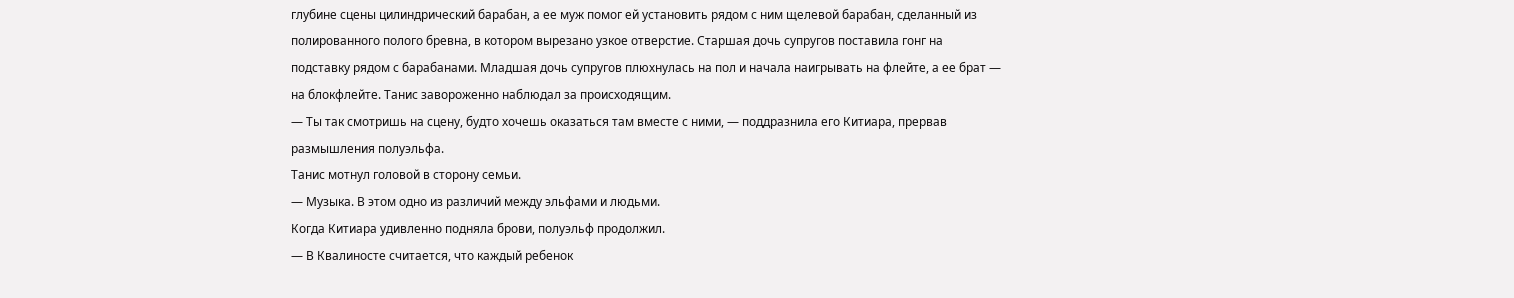глубине сцены цилиндрический барабан, а ее муж помог ей установить рядом с ним щелевой барабан, сделанный из полированного полого бревна, в котором вырезано узкое отверстие. Старшая дочь супругов поставила гонг на подставку рядом с барабанами. Младшая дочь супругов плюхнулась на пол и начала наигрывать на флейте, а ее брат — на блокфлейте. Танис завороженно наблюдал за происходящим.
— Ты так смотришь на сцену, будто хочешь оказаться там вместе с ними, — поддразнила его Китиара, прервав размышления полуэльфа.
Танис мотнул головой в сторону семьи.
— Музыка. В этом одно из различий между эльфами и людьми.
Когда Китиара удивленно подняла брови, полуэльф продолжил.
— В Квалиносте считается, что каждый ребенок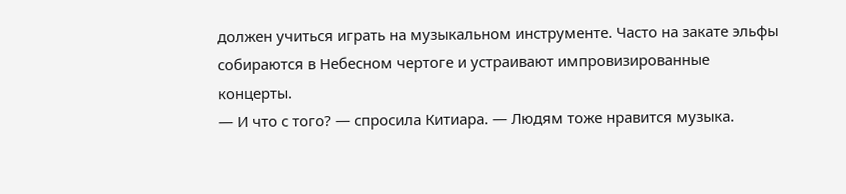должен учиться играть на музыкальном инструменте. Часто на закате эльфы собираются в Небесном чертоге и устраивают импровизированные концерты.
— И что с того? — спросила Китиара. — Людям тоже нравится музыка.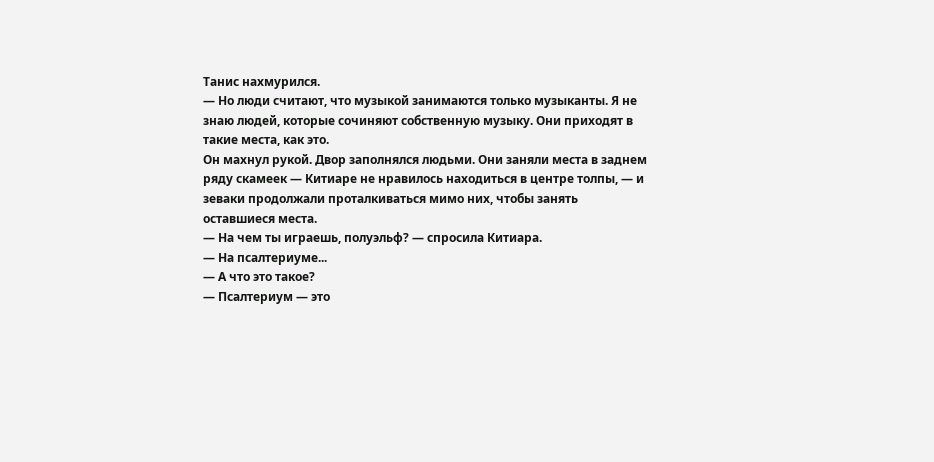Танис нахмурился.
— Но люди считают, что музыкой занимаются только музыканты. Я не знаю людей, которые сочиняют собственную музыку. Они приходят в такие места, как это.
Он махнул рукой. Двор заполнялся людьми. Они заняли места в заднем ряду скамеек — Китиаре не нравилось находиться в центре толпы, — и зеваки продолжали проталкиваться мимо них, чтобы занять оставшиеся места.
— На чем ты играешь, полуэльф? — спросила Китиара.
— На псалтериуме...
— А что это такое?
— Псалтериум — это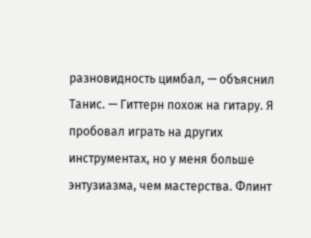разновидность цимбал, — объяснил Танис. — Гиттерн похож на гитару. Я пробовал играть на других инструментах, но у меня больше энтузиазма, чем мастерства. Флинт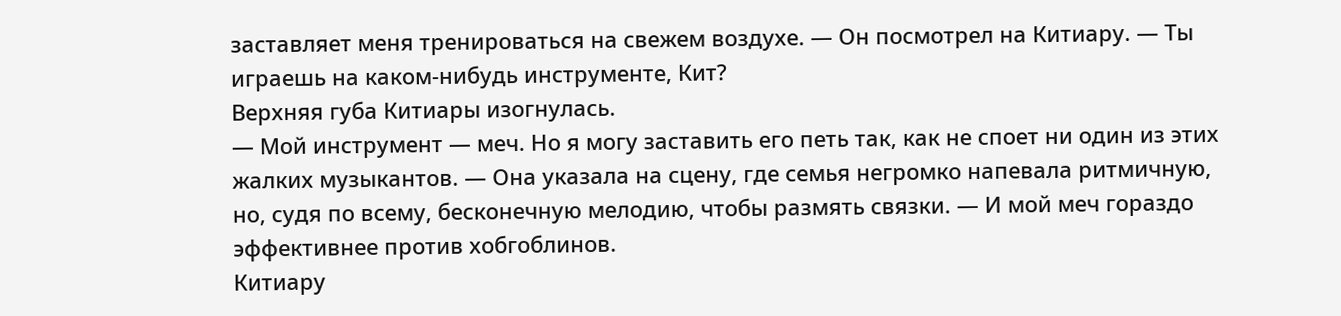заставляет меня тренироваться на свежем воздухе. — Он посмотрел на Китиару. — Ты играешь на каком-нибудь инструменте, Кит?
Верхняя губа Китиары изогнулась.
— Мой инструмент — меч. Но я могу заставить его петь так, как не споет ни один из этих жалких музыкантов. — Она указала на сцену, где семья негромко напевала ритмичную, но, судя по всему, бесконечную мелодию, чтобы размять связки. — И мой меч гораздо эффективнее против хобгоблинов.
Китиару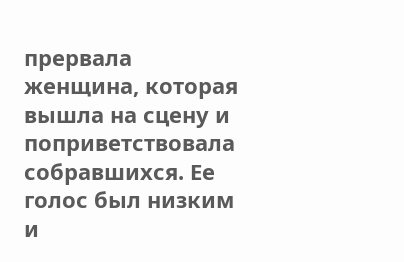прервала женщина, которая вышла на сцену и поприветствовала собравшихся. Ее голос был низким и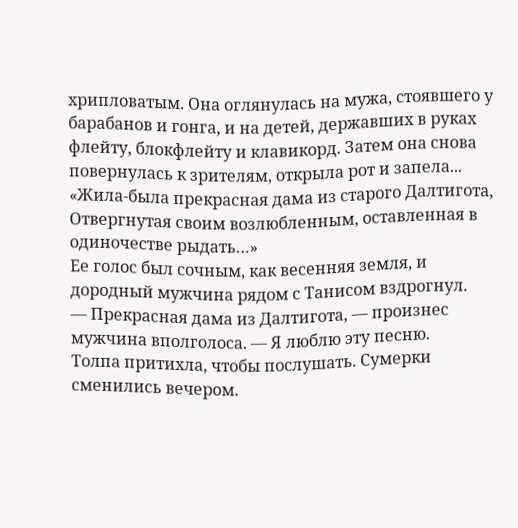хрипловатым. Она оглянулась на мужа, стоявшего у барабанов и гонга, и на детей, державших в руках флейту, блокфлейту и клавикорд. Затем она снова повернулась к зрителям, открыла рот и запела...
«Жила-была прекрасная дама из старого Далтигота,
Отвергнутая своим возлюбленным, оставленная в одиночестве рыдать…»
Ее голос был сочным, как весенняя земля, и дородный мужчина рядом с Танисом вздрогнул.
— Прекрасная дама из Далтигота, — произнес мужчина вполголоса. — Я люблю эту песню.
Толпа притихла, чтобы послушать. Сумерки сменились вечером.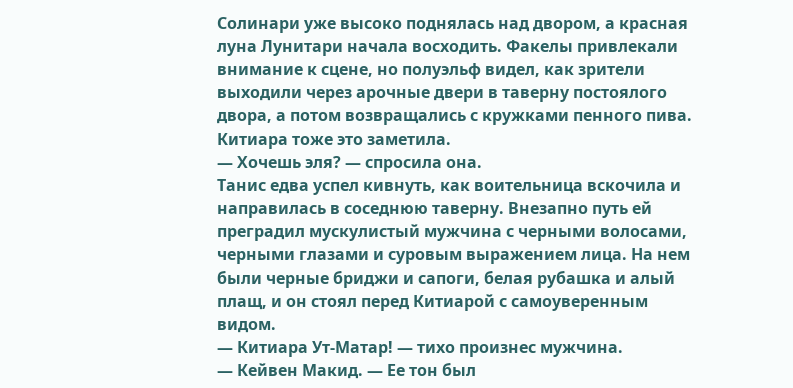Солинари уже высоко поднялась над двором, а красная луна Лунитари начала восходить. Факелы привлекали внимание к сцене, но полуэльф видел, как зрители выходили через арочные двери в таверну постоялого двора, а потом возвращались с кружками пенного пива. Китиара тоже это заметила.
— Хочешь эля? — спросила она.
Танис едва успел кивнуть, как воительница вскочила и направилась в соседнюю таверну. Внезапно путь ей преградил мускулистый мужчина с черными волосами, черными глазами и суровым выражением лица. На нем были черные бриджи и сапоги, белая рубашка и алый плащ, и он стоял перед Китиарой с самоуверенным видом.
— Китиара Ут-Матар! — тихо произнес мужчина.
— Кейвен Макид. — Ее тон был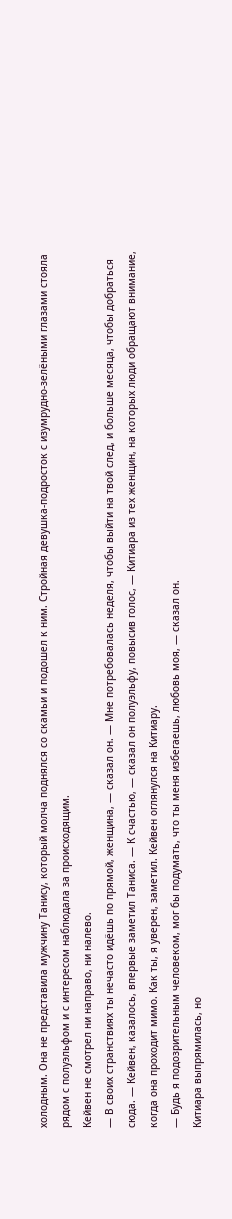холодным. Она не представила мужчину Танису, который молча поднялся со скамьи и подошел к ним. Стройная девушка-подросток с изумрудно-зелёными глазами стояла рядом с полуэльфом и с интересом наблюдала за происходящим.
Кейвен не смотрел ни направо, ни налево.
— В своих странствиях ты нечасто идёшь по прямой, женщина, — сказал он. — Мне потребовалась неделя, чтобы выйти на твой след, и больше месяца, чтобы добраться сюда. — Кейвен, казалось, впервые заметил Таниса. — К счастью, — сказал он полуэльфу, повысив голос, — Китиара из тех женщин, на которых люди обращают внимание, когда она проходит мимо. Как ты, я уверен, заметил. Кейвен оглянулся на Китиару.
— Будь я подозрительным человеком, мог бы подумать, что ты меня избегаешь, любовь моя, — сказал он.
Китиара выпрямилась, но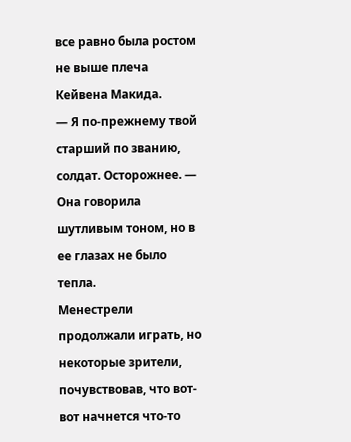все равно была ростом не выше плеча Кейвена Макида.
— Я по-прежнему твой старший по званию, солдат. Осторожнее. — Она говорила шутливым тоном, но в ее глазах не было тепла.
Менестрели продолжали играть, но некоторые зрители, почувствовав, что вот-вот начнется что-то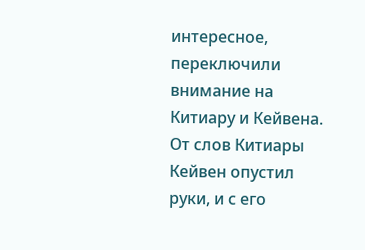интересное, переключили внимание на Китиару и Кейвена.
От слов Китиары Кейвен опустил руки, и с его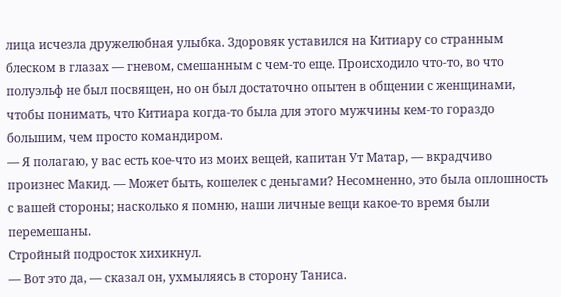лица исчезла дружелюбная улыбка. Здоровяк уставился на Китиару со странным блеском в глазах — гневом, смешанным с чем-то еще. Происходило что-то, во что полуэльф не был посвящен, но он был достаточно опытен в общении с женщинами, чтобы понимать, что Китиара когда-то была для этого мужчины кем-то гораздо большим, чем просто командиром.
— Я полагаю, у вас есть кое-что из моих вещей, капитан Ут Матар, — вкрадчиво произнес Макид. — Может быть, кошелек с деньгами? Несомненно, это была оплошность с вашей стороны; насколько я помню, наши личные вещи какое-то время были перемешаны.
Стройный подросток хихикнул.
— Вот это да, — сказал он, ухмыляясь в сторону Таниса.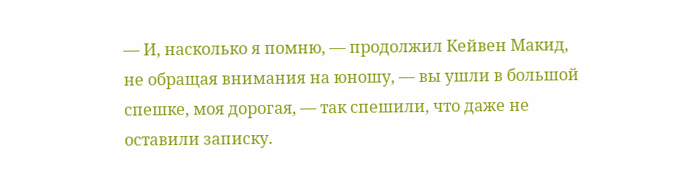— И, насколько я помню, — продолжил Кейвен Макид, не обращая внимания на юношу, — вы ушли в большой спешке, моя дорогая, — так спешили, что даже не оставили записку.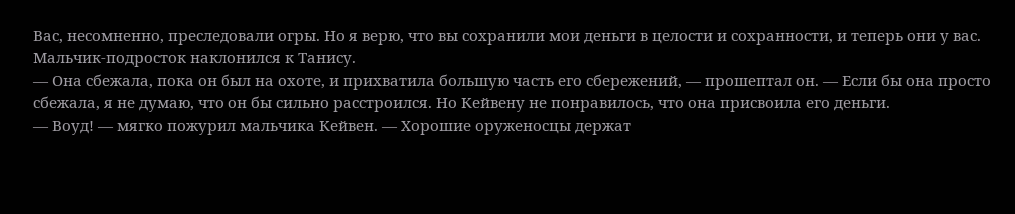Вас, несомненно, преследовали огры. Но я верю, что вы сохранили мои деньги в целости и сохранности, и теперь они у вас.
Мальчик-подросток наклонился к Танису.
— Она сбежала, пока он был на охоте, и прихватила большую часть его сбережений, — прошептал он. — Если бы она просто сбежала, я не думаю, что он бы сильно расстроился. Но Кейвену не понравилось, что она присвоила его деньги.
— Воуд! — мягко пожурил мальчика Кейвен. — Хорошие оруженосцы держат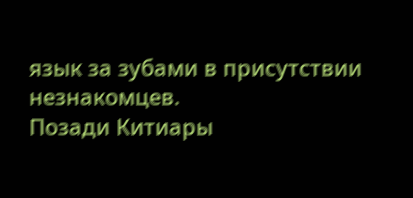язык за зубами в присутствии незнакомцев.
Позади Китиары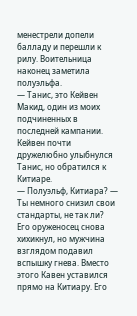менестрели допели балладу и перешли к рилу. Воительница наконец заметила полуэльфа.
— Танис, это Кейвен Макид, один из моих подчиненных в последней кампании.
Кейвен почти дружелюбно улыбнулся Танис, но обратился к Китиаре.
— Полуэльф, Китиара? — Ты немного снизил свои стандарты, не так ли? Его оруженосец снова хихикнул, но мужчина взглядом подавил вспышку гнева. Вместо этого Кавен уставился прямо на Китиару. Его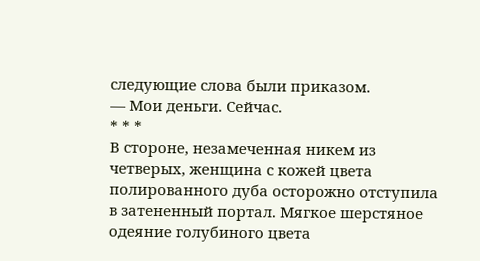следующие слова были приказом.
— Мои деньги. Сейчас.
* * *
В стороне, незамеченная никем из четверых, женщина с кожей цвета полированного дуба осторожно отступила в затененный портал. Мягкое шерстяное одеяние голубиного цвета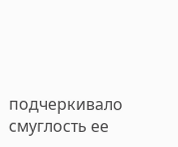подчеркивало смуглость ее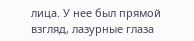лица. У нее был прямой взгляд, лазурные глаза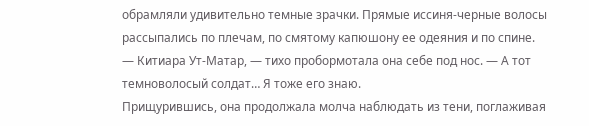обрамляли удивительно темные зрачки. Прямые иссиня-черные волосы рассыпались по плечам, по смятому капюшону ее одеяния и по спине.
— Китиара Ут-Матар, — тихо пробормотала она себе под нос. — А тот темноволосый солдат… Я тоже его знаю.
Прищурившись, она продолжала молча наблюдать из тени, поглаживая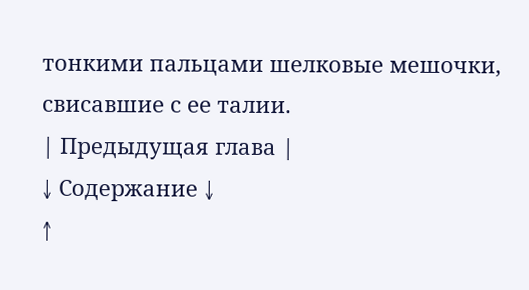тонкими пальцами шелковые мешочки, свисавшие с ее талии.
| Предыдущая глава |
↓ Содержание ↓
↑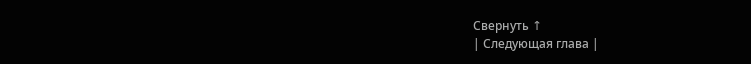Свернуть ↑
| Следующая глава |